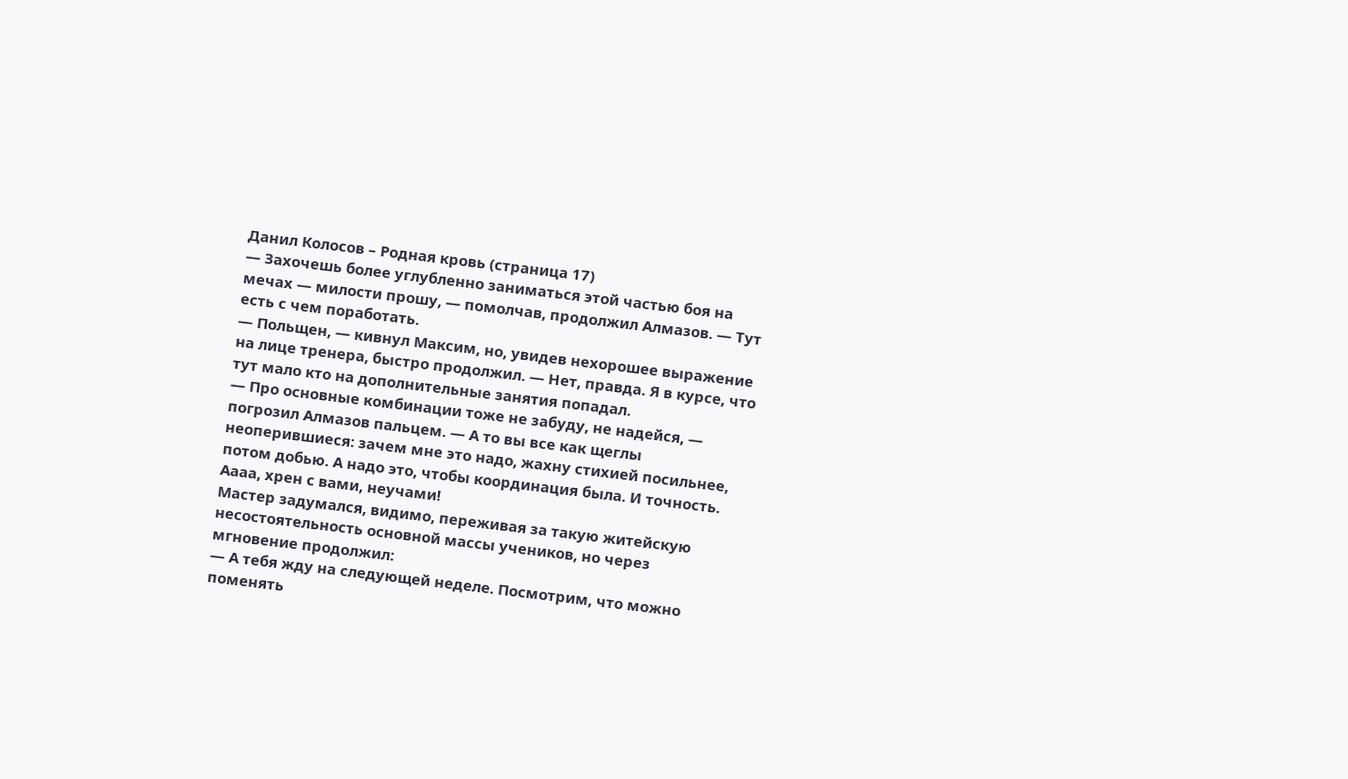Данил Колосов – Родная кровь (страница 17)
— Захочешь более углубленно заниматься этой частью боя на мечах — милости прошу, — помолчав, продолжил Алмазов. — Тут есть с чем поработать.
— Польщен, — кивнул Максим, но, увидев нехорошее выражение на лице тренера, быстро продолжил. — Нет, правда. Я в курсе, что тут мало кто на дополнительные занятия попадал.
— Про основные комбинации тоже не забуду, не надейся, — погрозил Алмазов пальцем. — А то вы все как щеглы неоперившиеся: зачем мне это надо, жахну стихией посильнее, потом добью. А надо это, чтобы координация была. И точность. Аааа, хрен с вами, неучами!
Мастер задумался, видимо, переживая за такую житейскую несостоятельность основной массы учеников, но через мгновение продолжил:
— А тебя жду на следующей неделе. Посмотрим, что можно поменять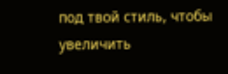под твой стиль, чтобы увеличить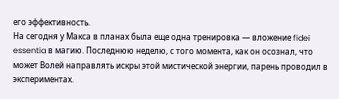его эффективность.
На сегодня у Макса в планах была еще одна тренировка — вложение fidei essentia в магию. Последнюю неделю, с того момента, как он осознал, что может Волей направлять искры этой мистической энергии, парень проводил в экспериментах.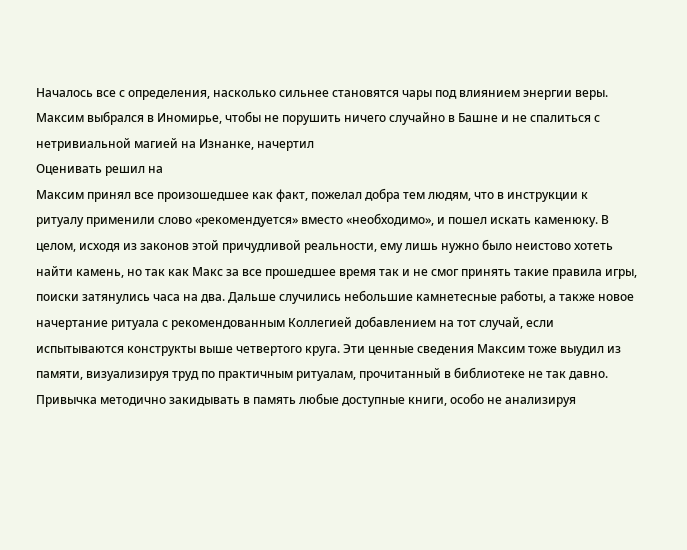Началось все с определения, насколько сильнее становятся чары под влиянием энергии веры. Максим выбрался в Иномирье, чтобы не порушить ничего случайно в Башне и не спалиться с нетривиальной магией на Изнанке, начертил
Оценивать решил на
Максим принял все произошедшее как факт, пожелал добра тем людям, что в инструкции к ритуалу применили слово «рекомендуется» вместо «необходимо», и пошел искать каменюку. В целом, исходя из законов этой причудливой реальности, ему лишь нужно было неистово хотеть найти камень, но так как Макс за все прошедшее время так и не смог принять такие правила игры, поиски затянулись часа на два. Дальше случились небольшие камнетесные работы, а также новое начертание ритуала с рекомендованным Коллегией добавлением на тот случай, если испытываются конструкты выше четвертого круга. Эти ценные сведения Максим тоже выудил из памяти, визуализируя труд по практичным ритуалам, прочитанный в библиотеке не так давно. Привычка методично закидывать в память любые доступные книги, особо не анализируя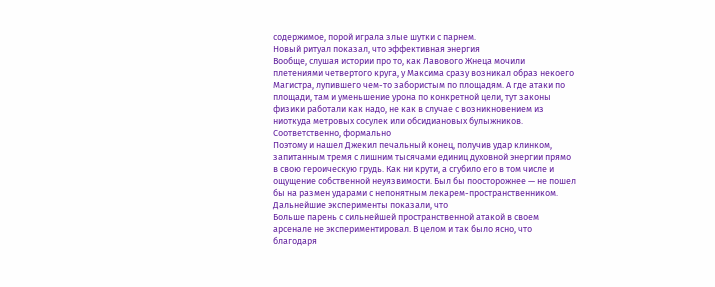содержимое, порой играла злые шутки с парнем.
Новый ритуал показал, что эффективная энергия
Вообще, слушая истории про то, как Лавового Жнеца мочили плетениями четвертого круга, у Максима сразу возникал образ некоего Магистра, лупившего чем-то забористым по площадям. А где атаки по площади, там и уменьшение урона по конкретной цели, тут законы физики работали как надо, не как в случае с возникновением из ниоткуда метровых сосулек или обсидиановых булыжников. Соответственно, формально
Поэтому и нашел Джекил печальный конец, получив удар клинком, запитанным тремя с лишним тысячами единиц духовной энергии прямо в свою героическую грудь. Как ни крути, а сгубило его в том числе и ощущение собственной неуязвимости. Был бы поосторожнее — не пошел бы на размен ударами с непонятным лекарем-пространственником.
Дальнейшие эксперименты показали, что
Больше парень с сильнейшей пространственной атакой в своем арсенале не экспериментировал. В целом и так было ясно, что благодаря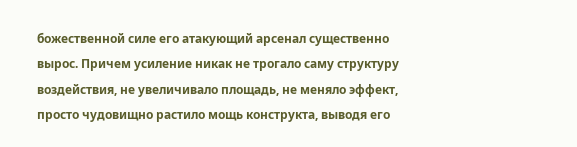божественной силе его атакующий арсенал существенно вырос. Причем усиление никак не трогало саму структуру воздействия, не увеличивало площадь, не меняло эффект, просто чудовищно растило мощь конструкта, выводя его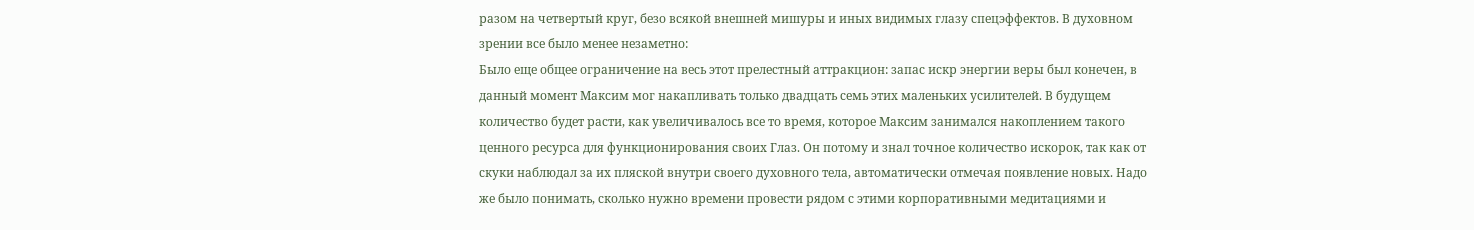разом на четвертый круг, безо всякой внешней мишуры и иных видимых глазу спецэффектов. В духовном зрении все было менее незаметно:
Было еще общее ограничение на весь этот прелестный аттракцион: запас искр энергии веры был конечен, в данный момент Максим мог накапливать только двадцать семь этих маленьких усилителей. В будущем количество будет расти, как увеличивалось все то время, которое Максим занимался накоплением такого ценного ресурса для функционирования своих Глаз. Он потому и знал точное количество искорок, так как от скуки наблюдал за их пляской внутри своего духовного тела, автоматически отмечая появление новых. Надо же было понимать, сколько нужно времени провести рядом с этими корпоративными медитациями и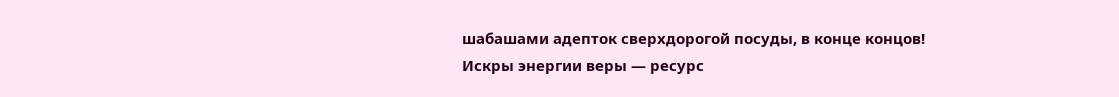шабашами адепток сверхдорогой посуды, в конце концов!
Искры энергии веры — ресурс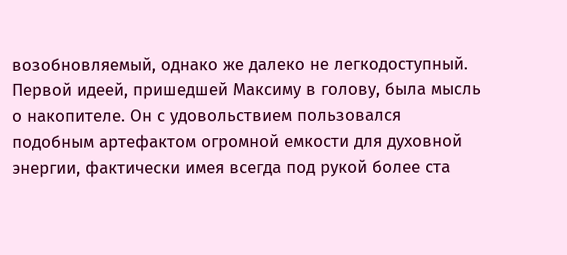возобновляемый, однако же далеко не легкодоступный. Первой идеей, пришедшей Максиму в голову, была мысль о накопителе. Он с удовольствием пользовался подобным артефактом огромной емкости для духовной энергии, фактически имея всегда под рукой более ста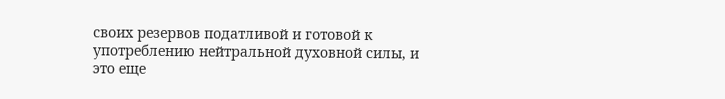своих резервов податливой и готовой к употреблению нейтральной духовной силы, и это еще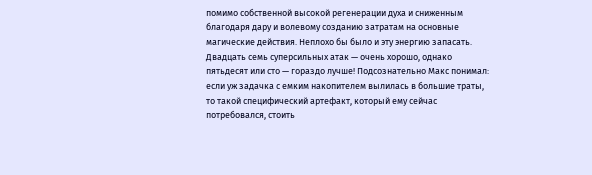помимо собственной высокой регенерации духа и сниженным благодаря дару и волевому созданию затратам на основные магические действия. Неплохо бы было и эту энергию запасать. Двадцать семь суперсильных атак — очень хорошо, однако пятьдесят или сто — гораздо лучше! Подсознательно Макс понимал: если уж задачка с емким накопителем вылилась в большие траты, то такой специфический артефакт, который ему сейчас потребовался, стоить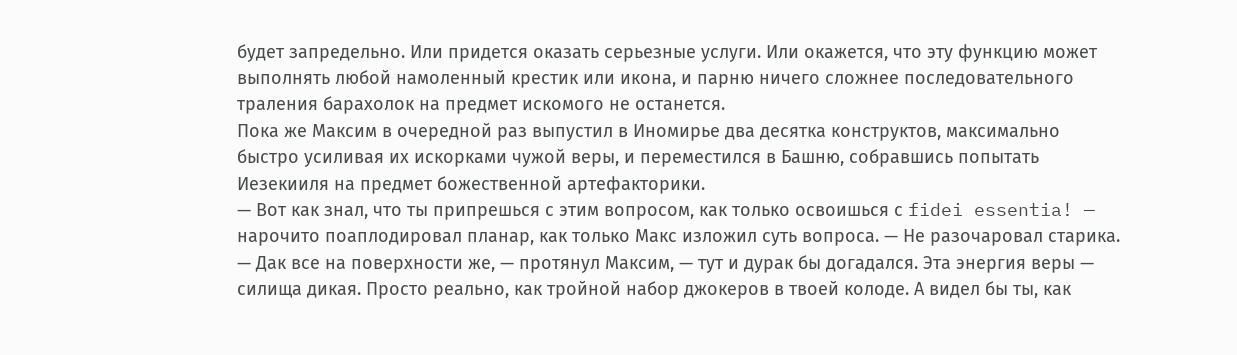будет запредельно. Или придется оказать серьезные услуги. Или окажется, что эту функцию может выполнять любой намоленный крестик или икона, и парню ничего сложнее последовательного траления барахолок на предмет искомого не останется.
Пока же Максим в очередной раз выпустил в Иномирье два десятка конструктов, максимально быстро усиливая их искорками чужой веры, и переместился в Башню, собравшись попытать Иезекииля на предмет божественной артефакторики.
— Вот как знал, что ты припрешься с этим вопросом, как только освоишься с fidei essentia! — нарочито поаплодировал планар, как только Макс изложил суть вопроса. — Не разочаровал старика.
— Дак все на поверхности же, — протянул Максим, — тут и дурак бы догадался. Эта энергия веры — силища дикая. Просто реально, как тройной набор джокеров в твоей колоде. А видел бы ты, как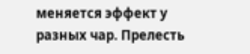меняется эффект у разных чар. Прелесть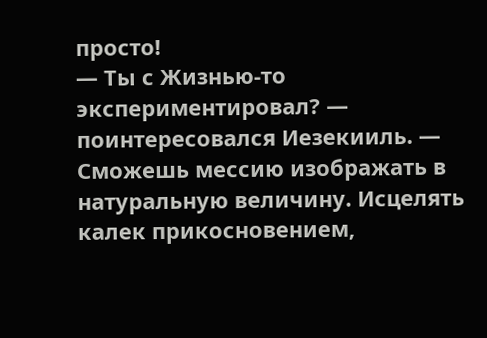просто!
— Ты с Жизнью-то экспериментировал? — поинтересовался Иезекииль. — Сможешь мессию изображать в натуральную величину. Исцелять калек прикосновением,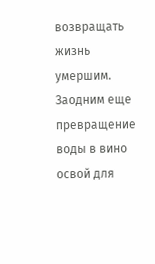возвращать жизнь умершим. Заодним еще превращение воды в вино освой для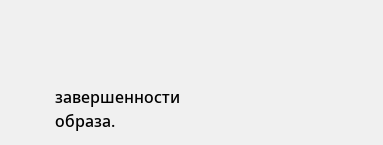завершенности образа.